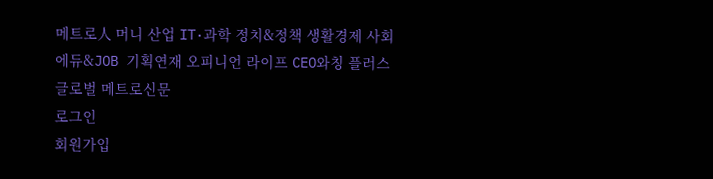메트로人 머니 산업 IT·과학 정치&정책 생활경제 사회 에듀&JOB 기획연재 오피니언 라이프 CEO와칭 플러스
글로벌 메트로신문
로그인
회원가입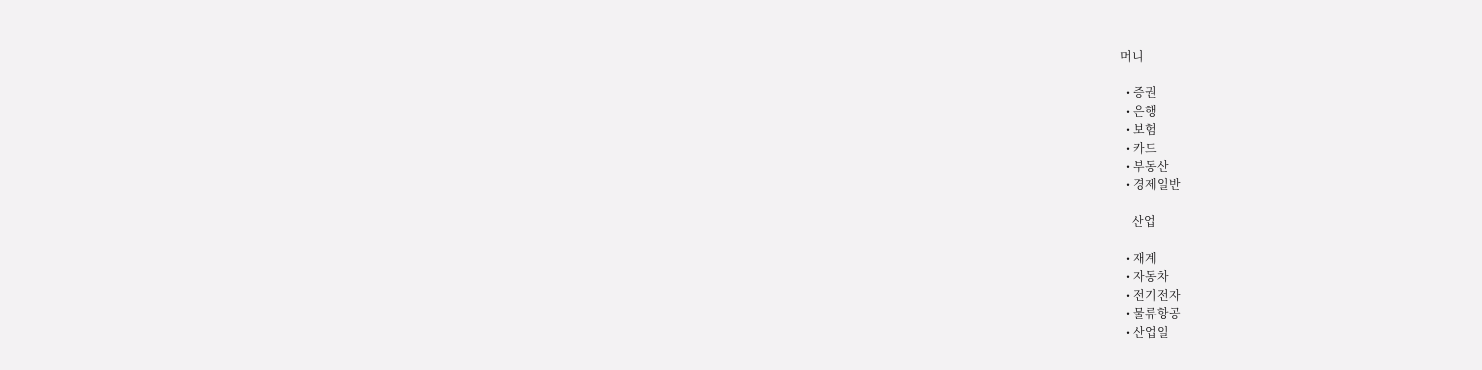머니

  • 증권
  • 은행
  • 보험
  • 카드
  • 부동산
  • 경제일반

    산업

  • 재계
  • 자동차
  • 전기전자
  • 물류항공
  • 산업일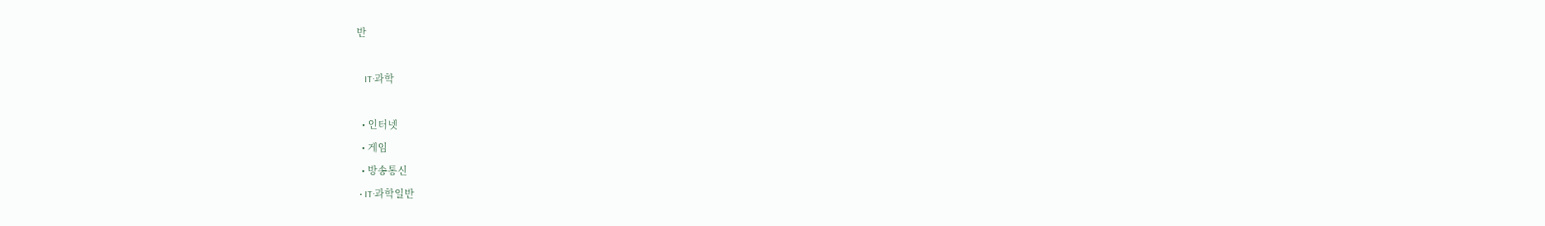반

    IT·과학

  • 인터넷
  • 게임
  • 방송통신
  • IT·과학일반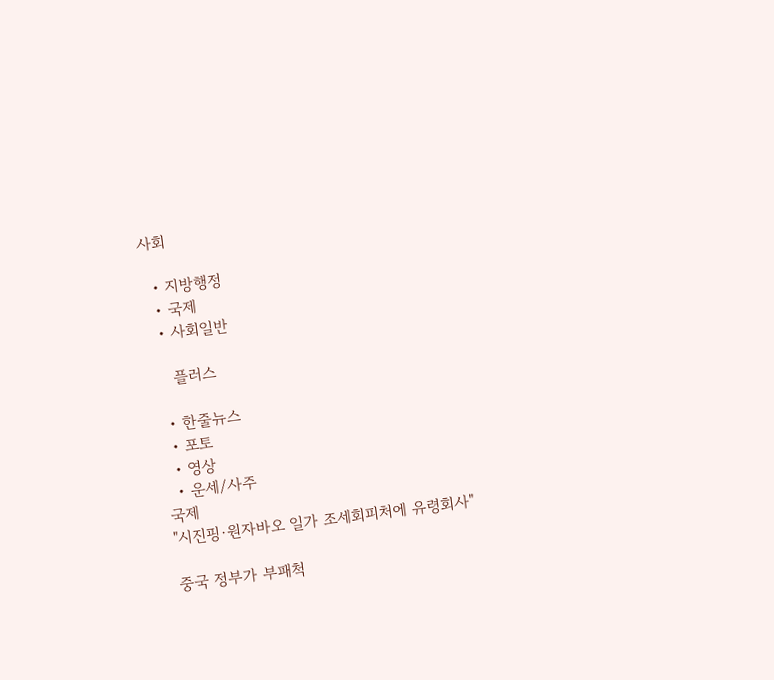사회

  • 지방행정
  • 국제
  • 사회일반

    플러스

  • 한줄뉴스
  • 포토
  • 영상
  • 운세/사주
국제
"시진핑·원자바오 일가 조세회피처에 유령회사"

중국 정부가 부패척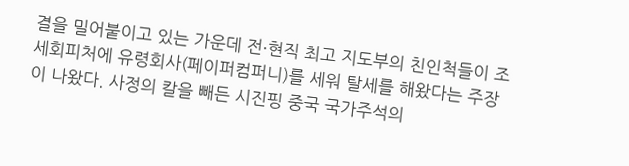결을 밀어붙이고 있는 가운데 전·현직 최고 지도부의 친인척들이 조세회피처에 유령회사(페이퍼컴퍼니)를 세워 탈세를 해왔다는 주장이 나왔다. 사정의 칼을 빼든 시진핑 중국 국가주석의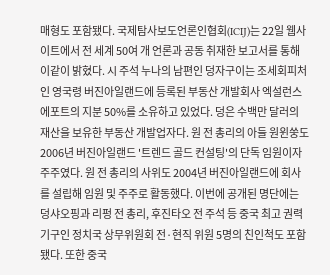매형도 포함됐다. 국제탐사보도언론인협회(ICIJ)는 22일 웹사이트에서 전 세계 50여 개 언론과 공동 취재한 보고서를 통해 이같이 밝혔다. 시 주석 누나의 남편인 덩자구이는 조세회피처인 영국령 버진아일랜드에 등록된 부동산 개발회사 엑설런스 에포트의 지분 50%를 소유하고 있었다. 덩은 수백만 달러의 재산을 보유한 부동산 개발업자다. 원 전 총리의 아들 원윈쑹도 2006년 버진아일랜드 '트렌드 골드 컨설팅'의 단독 임원이자 주주였다. 원 전 총리의 사위도 2004년 버진아일랜드에 회사를 설립해 임원 및 주주로 활동했다. 이번에 공개된 명단에는 덩샤오핑과 리펑 전 총리, 후진타오 전 주석 등 중국 최고 권력기구인 정치국 상무위원회 전·현직 위원 5명의 친인척도 포함됐다. 또한 중국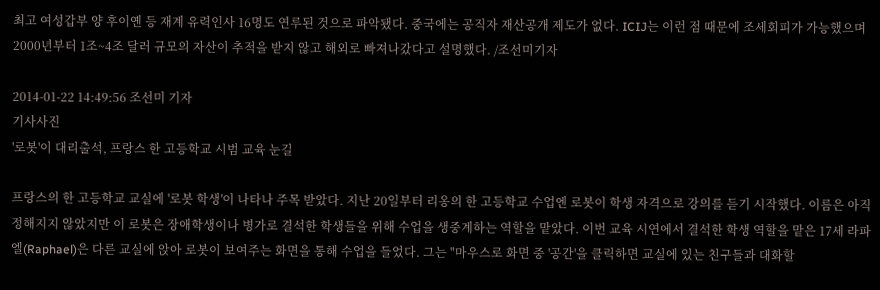최고 여성갑부 양 후이옌 등 재계 유력인사 16명도 연루된 것으로 파악됐다. 중국에는 공직자 재산공개 제도가 없다. ICIJ는 이런 점 때문에 조세회피가 가능했으며 2000년부터 1조~4조 달러 규모의 자산이 추적을 받지 않고 해외로 빠져나갔다고 설명했다. /조선미기자

2014-01-22 14:49:56 조선미 기자
기사사진
'로봇'이 대리출석, 프랑스 한 고등학교 시범 교육 눈길

프랑스의 한 고등학교 교실에 '로봇 학생'이 나타나 주목 받았다. 지난 20일부터 리옹의 한 고등학교 수업엔 로봇이 학생 자격으로 강의를 듣기 시작했다. 이름은 아직 정해지지 않았지만 이 로봇은 장애학생이나 병가로 결석한 학생들을 위해 수업을 생중계하는 역할을 맡았다. 이번 교육 시연에서 결석한 학생 역할을 맡은 17세 라파엘(Raphael)은 다른 교실에 앉아 로봇이 보여주는 화면을 통해 수업을 들었다. 그는 "마우스로 화면 중 '공간'을 클릭하면 교실에 있는 친구들과 대화할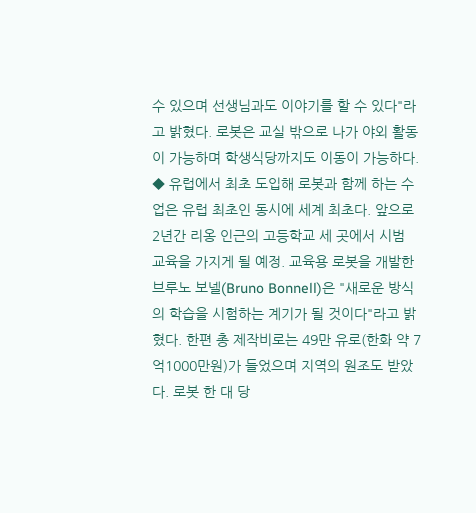수 있으며 선생님과도 이야기를 할 수 있다"라고 밝혔다. 로봇은 교실 밖으로 나가 야외 활동이 가능하며 학생식당까지도 이동이 가능하다. ◆ 유럽에서 최초 도입해 로봇과 함께 하는 수업은 유럽 최초인 동시에 세계 최초다. 앞으로 2년간 리옹 인근의 고등학교 세 곳에서 시범 교육을 가지게 될 예정. 교육용 로봇을 개발한 브루노 보넬(Bruno Bonnell)은 "새로운 방식의 학습을 시험하는 계기가 될 것이다"라고 밝혔다. 한편 총 제작비로는 49만 유로(한화 약 7억1000만원)가 들었으며 지역의 원조도 받았다. 로봇 한 대 당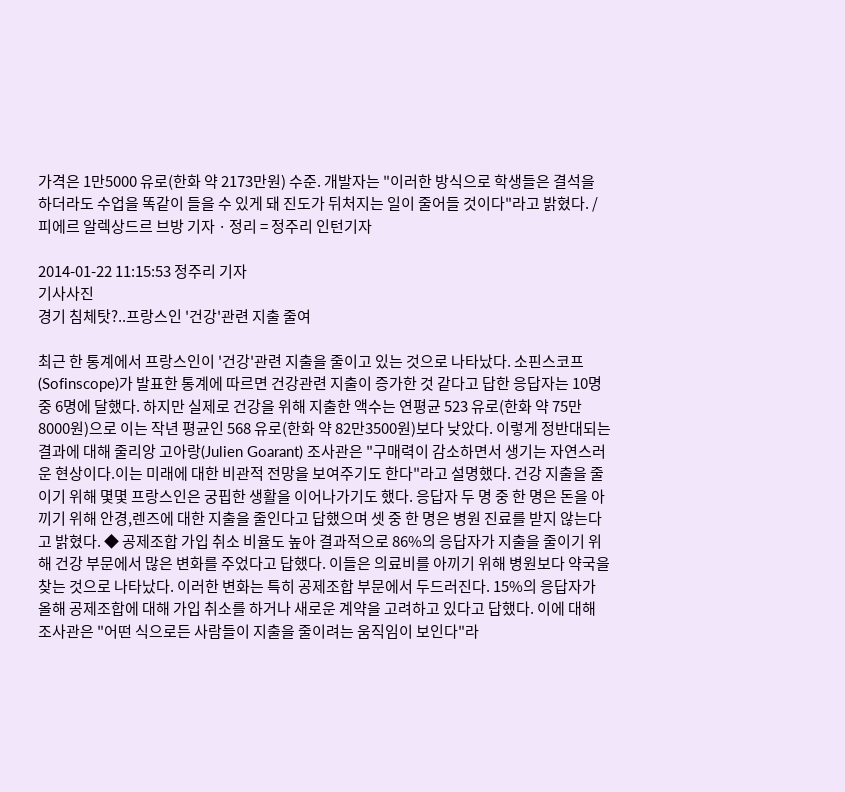가격은 1만5000 유로(한화 약 2173만원) 수준. 개발자는 "이러한 방식으로 학생들은 결석을 하더라도 수업을 똑같이 들을 수 있게 돼 진도가 뒤처지는 일이 줄어들 것이다"라고 밝혔다. / 피에르 알렉상드르 브방 기자 · 정리 = 정주리 인턴기자

2014-01-22 11:15:53 정주리 기자
기사사진
경기 침체탓?..프랑스인 '건강'관련 지출 줄여

최근 한 통계에서 프랑스인이 '건강'관련 지출을 줄이고 있는 것으로 나타났다. 소핀스코프(Sofinscope)가 발표한 통계에 따르면 건강관련 지출이 증가한 것 같다고 답한 응답자는 10명 중 6명에 달했다. 하지만 실제로 건강을 위해 지출한 액수는 연평균 523 유로(한화 약 75만8000원)으로 이는 작년 평균인 568 유로(한화 약 82만3500원)보다 낮았다. 이렇게 정반대되는 결과에 대해 줄리앙 고아랑(Julien Goarant) 조사관은 "구매력이 감소하면서 생기는 자연스러운 현상이다.이는 미래에 대한 비관적 전망을 보여주기도 한다"라고 설명했다. 건강 지출을 줄이기 위해 몇몇 프랑스인은 궁핍한 생활을 이어나가기도 했다. 응답자 두 명 중 한 명은 돈을 아끼기 위해 안경,렌즈에 대한 지출을 줄인다고 답했으며 셋 중 한 명은 병원 진료를 받지 않는다고 밝혔다. ◆ 공제조합 가입 취소 비율도 높아 결과적으로 86%의 응답자가 지출을 줄이기 위해 건강 부문에서 많은 변화를 주었다고 답했다. 이들은 의료비를 아끼기 위해 병원보다 약국을 찾는 것으로 나타났다. 이러한 변화는 특히 공제조합 부문에서 두드러진다. 15%의 응답자가 올해 공제조합에 대해 가입 취소를 하거나 새로운 계약을 고려하고 있다고 답했다. 이에 대해 조사관은 "어떤 식으로든 사람들이 지출을 줄이려는 움직임이 보인다"라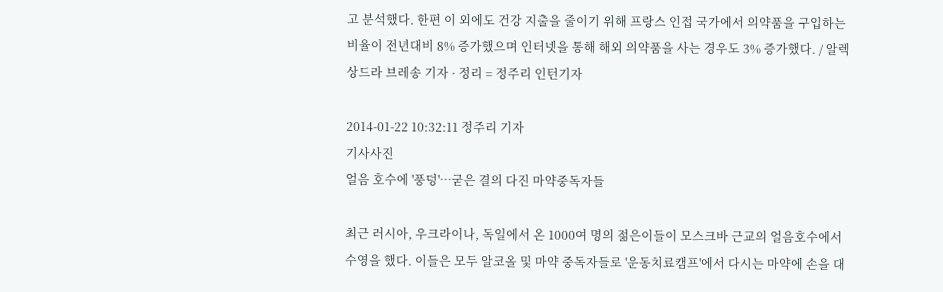고 분석했다. 한편 이 외에도 건강 지출을 줄이기 위해 프랑스 인접 국가에서 의약품을 구입하는 비율이 전년대비 8% 증가했으며 인터넷을 통해 해외 의약품을 사는 경우도 3% 증가했다. / 알렉상드라 브레송 기자 · 정리 = 정주리 인턴기자

2014-01-22 10:32:11 정주리 기자
기사사진
얼음 호수에 '풍덩'…굳은 결의 다진 마약중독자들

최근 러시아, 우크라이나, 독일에서 온 1000여 명의 젊은이들이 모스크바 근교의 얼음호수에서 수영을 했다. 이들은 모두 알코올 및 마약 중독자들로 '운동치료캠프'에서 다시는 마약에 손을 대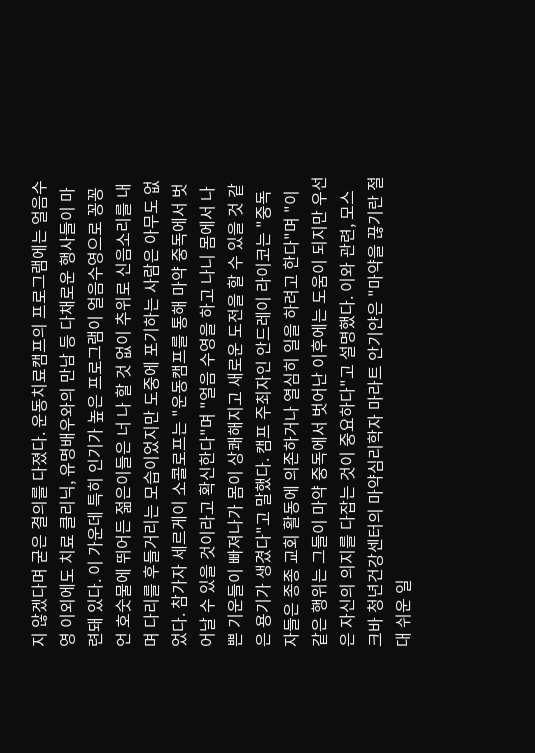지 않겠다며 굳은 결의를 다졌다. 운동치료캠프의 프로그램에는 얼음수영 이외에도 치료 클리닉, 유명배우와의 만남 등 다채로운 행사들이 마련돼 있다. 이 가운데 특히 인기가 높은 프로그램이 얼음수영으로 꽁꽁 언 호숫물에 뛰어든 젊은이들은 너 나 할 것 없이 추위로 신음소리를 내며 다리를 후들거리는 모습이었지만 도중에 포기하는 사람은 아무도 없었다. 참가자 세르게이 소콜로프는 "운동캠프를 통해 마약 중독에서 벗어날 수 있을 것이라고 확신한다"며 "얼음 수영을 하고 나니 몸에서 나쁜 기운들이 빠져나가 몸이 상쾌해지고 새로운 도전을 할 수 있을 것 같은 용기가 생겼다"고 말했다. 캠프 주최자인 안드레이 라이코는 "중독자들은 종종 교회 활동에 의존하거나 열심히 일을 하려고 한다"며 "이 같은 행위는 그들이 마약 중독에서 벗어난 이후에는 도움이 되지만 우선은 자신의 의지를 다잡는 것이 중요하다"고 설명했다. 이와 관련, 모스크바 청년건강센터의 마약심리학자 마라트 안기얀은 "마약을 끊기란 절대 쉬운 일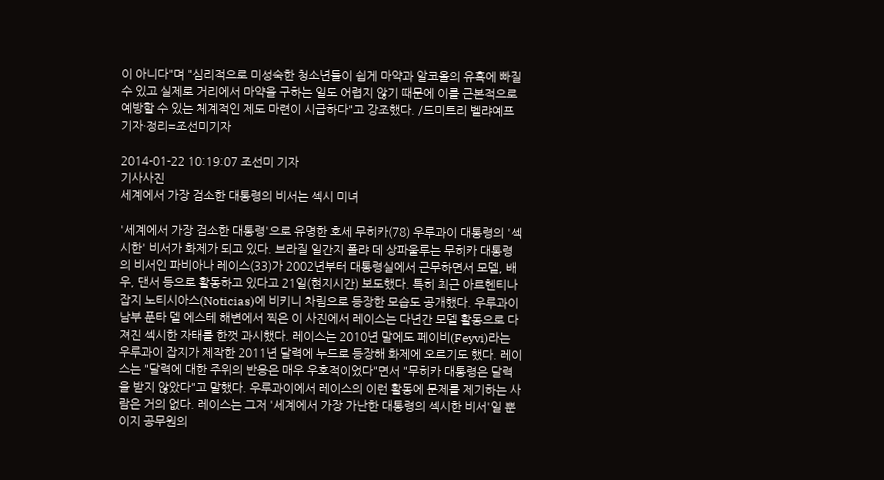이 아니다"며 "심리적으로 미성숙한 청소년들이 쉽게 마약과 알코올의 유혹에 빠질 수 있고 실제로 거리에서 마약을 구하는 일도 어렵지 않기 때문에 이를 근본적으로 예방할 수 있는 체계적인 제도 마련이 시급하다"고 강조했다. /드미트리 벨랴예프 기자·정리=조선미기자

2014-01-22 10:19:07 조선미 기자
기사사진
세계에서 가장 검소한 대통령의 비서는 섹시 미녀

'세계에서 가장 검소한 대통령'으로 유명한 호세 무히카(78) 우루과이 대통령의 '섹시한' 비서가 화제가 되고 있다. 브라질 일간지 폴랴 데 상파울루는 무히카 대통령의 비서인 파비아나 레이스(33)가 2002년부터 대통령실에서 근무하면서 모델, 배우, 댄서 등으로 활동하고 있다고 21일(현지시간) 보도했다. 특히 최근 아르헨티나 잡지 노티시아스(Noticias)에 비키니 차림으로 등장한 모습도 공개했다. 우루과이 남부 푼타 델 에스테 해변에서 찍은 이 사진에서 레이스는 다년간 모델 활동으로 다져진 섹시한 자태를 한껏 과시했다. 레이스는 2010년 말에도 페이비(Feyvi)라는 우루과이 잡지가 제작한 2011년 달력에 누드로 등장해 화제에 오르기도 했다. 레이스는 "달력에 대한 주위의 반응은 매우 우호적이었다"면서 "무히카 대통령은 달력을 받지 않았다"고 말했다. 우루과이에서 레이스의 이런 활동에 문제를 제기하는 사람은 거의 없다. 레이스는 그저 '세계에서 가장 가난한 대통령의 섹시한 비서'일 뿐이지 공무원의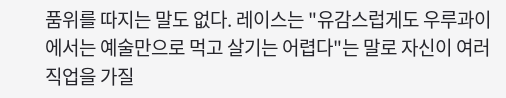품위를 따지는 말도 없다. 레이스는 "유감스럽게도 우루과이에서는 예술만으로 먹고 살기는 어렵다"는 말로 자신이 여러 직업을 가질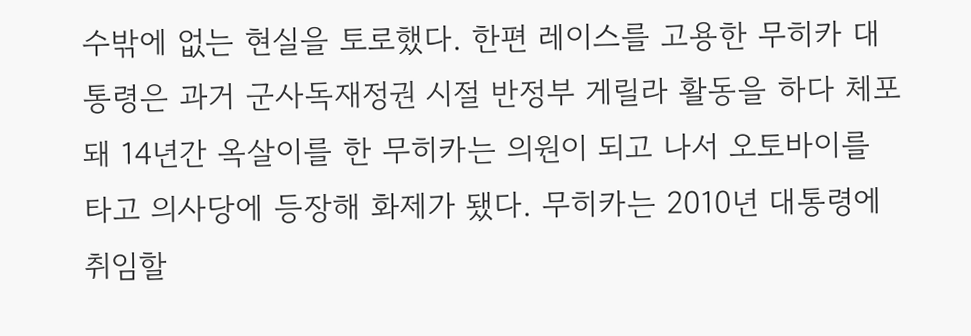수밖에 없는 현실을 토로했다. 한편 레이스를 고용한 무히카 대통령은 과거 군사독재정권 시절 반정부 게릴라 활동을 하다 체포돼 14년간 옥살이를 한 무히카는 의원이 되고 나서 오토바이를 타고 의사당에 등장해 화제가 됐다. 무히카는 2010년 대통령에 취임할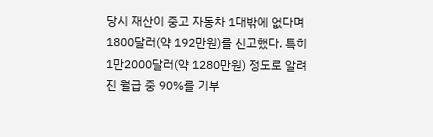당시 재산이 중고 자동차 1대밖에 없다며 1800달러(약 192만원)를 신고했다. 특히 1만2000달러(약 1280만원) 정도로 알려진 월급 중 90%를 기부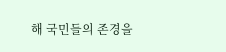해 국민들의 존경을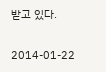받고 있다.

2014-01-22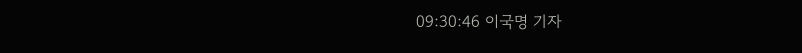09:30:46 이국명 기자